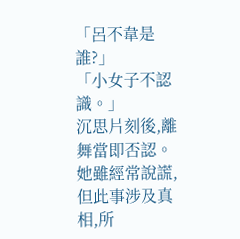「呂不韋是誰?」
「小女子不認識。」
沉思片刻後,離舞當即否認。
她雖經常說謊,但此事涉及真相,所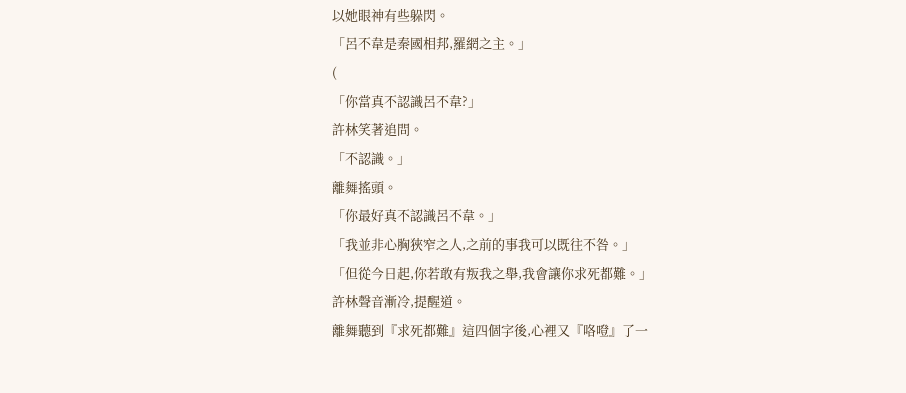以她眼神有些躲閃。
「呂不韋是秦國相邦,羅網之主。」
(
「你當真不認識呂不韋?」
許林笑著追問。
「不認識。」
離舞搖頭。
「你最好真不認識呂不韋。」
「我並非心胸狹窄之人,之前的事我可以既往不咎。」
「但從今日起,你若敢有叛我之舉,我會讓你求死都難。」
許林聲音漸冷,提醒道。
離舞聽到『求死都難』這四個字後,心裡又『咯噔』了一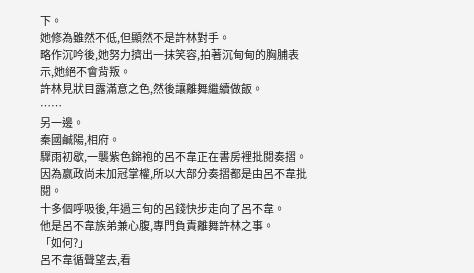下。
她修為雖然不低,但顯然不是許林對手。
略作沉吟後,她努力擠出一抹笑容,拍著沉甸甸的胸脯表示,她絕不會背叛。
許林見狀目露滿意之色,然後讓離舞繼續做飯。
……
另一邊。
秦國鹹陽,相府。
驟雨初歇,一襲紫色錦袍的呂不韋正在書房裡批閱奏摺。
因為嬴政尚未加冠掌權,所以大部分奏摺都是由呂不韋批閱。
十多個呼吸後,年過三旬的呂錢快步走向了呂不韋。
他是呂不韋族弟兼心腹,專門負責離舞許林之事。
「如何?」
呂不韋循聲望去,看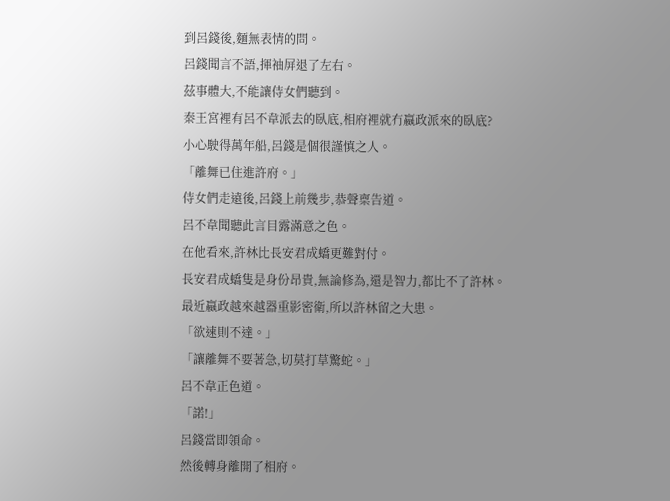到呂錢後,麵無表情的問。
呂錢聞言不語,揮袖屏退了左右。
茲事體大,不能讓侍女們聽到。
秦王宮裡有呂不韋派去的臥底,相府裡就冇嬴政派來的臥底?
小心駛得萬年船,呂錢是個很謹慎之人。
「離舞已住進許府。」
侍女們走遠後,呂錢上前幾步,恭聲稟告道。
呂不韋聞聽此言目露滿意之色。
在他看來,許林比長安君成蟜更難對付。
長安君成蟜隻是身份昂貴,無論修為,還是智力,都比不了許林。
最近嬴政越來越器重影密衛,所以許林留之大患。
「欲速則不達。」
「讓離舞不要著急,切莫打草驚蛇。」
呂不韋正色道。
「諾!」
呂錢當即領命。
然後轉身離開了相府。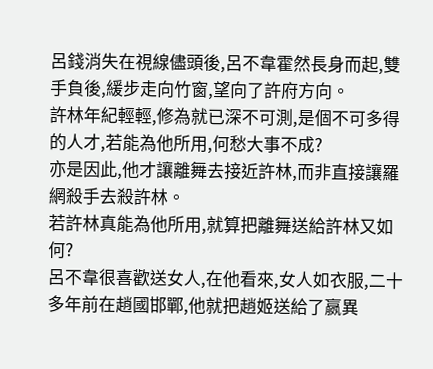呂錢消失在視線儘頭後,呂不韋霍然長身而起,雙手負後,緩步走向竹窗,望向了許府方向。
許林年紀輕輕,修為就已深不可測,是個不可多得的人才,若能為他所用,何愁大事不成?
亦是因此,他才讓離舞去接近許林,而非直接讓羅網殺手去殺許林。
若許林真能為他所用,就算把離舞送給許林又如何?
呂不韋很喜歡送女人,在他看來,女人如衣服,二十多年前在趙國邯鄲,他就把趙姬送給了嬴異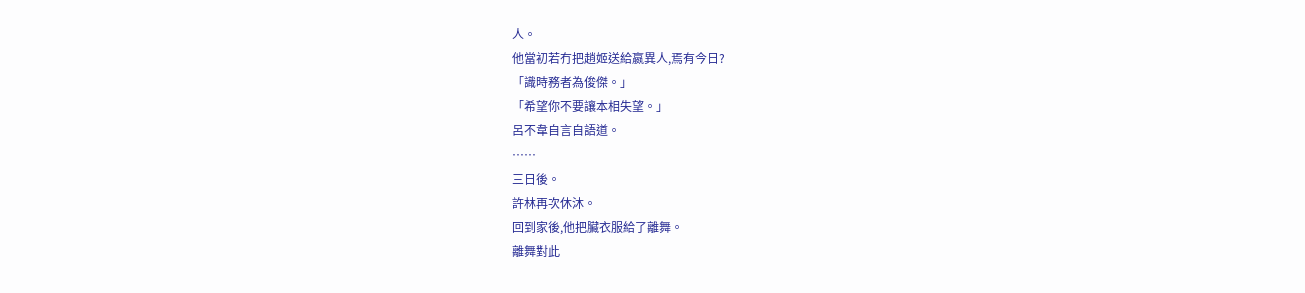人。
他當初若冇把趙姬送給嬴異人,焉有今日?
「識時務者為俊傑。」
「希望你不要讓本相失望。」
呂不韋自言自語道。
……
三日後。
許林再次休沐。
回到家後,他把臟衣服給了離舞。
離舞對此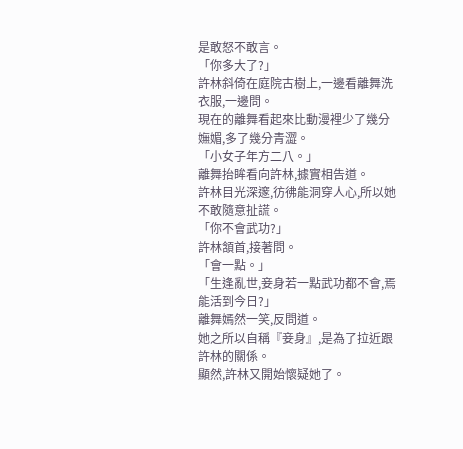是敢怒不敢言。
「你多大了?」
許林斜倚在庭院古樹上,一邊看離舞洗衣服,一邊問。
現在的離舞看起來比動漫裡少了幾分嫵媚,多了幾分青澀。
「小女子年方二八。」
離舞抬眸看向許林,據實相告道。
許林目光深邃,彷彿能洞穿人心,所以她不敢隨意扯謊。
「你不會武功?」
許林頷首,接著問。
「會一點。」
「生逢亂世,妾身若一點武功都不會,焉能活到今日?」
離舞嫣然一笑,反問道。
她之所以自稱『妾身』,是為了拉近跟許林的關係。
顯然,許林又開始懷疑她了。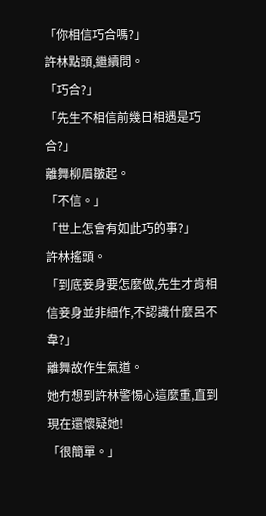「你相信巧合嗎?」
許林點頭,繼續問。
「巧合?」
「先生不相信前幾日相遇是巧合?」
離舞柳眉皺起。
「不信。」
「世上怎會有如此巧的事?」
許林搖頭。
「到底妾身要怎麼做,先生才肯相信妾身並非細作,不認識什麼呂不韋?」
離舞故作生氣道。
她冇想到許林警惕心這麼重,直到現在還懷疑她!
「很簡單。」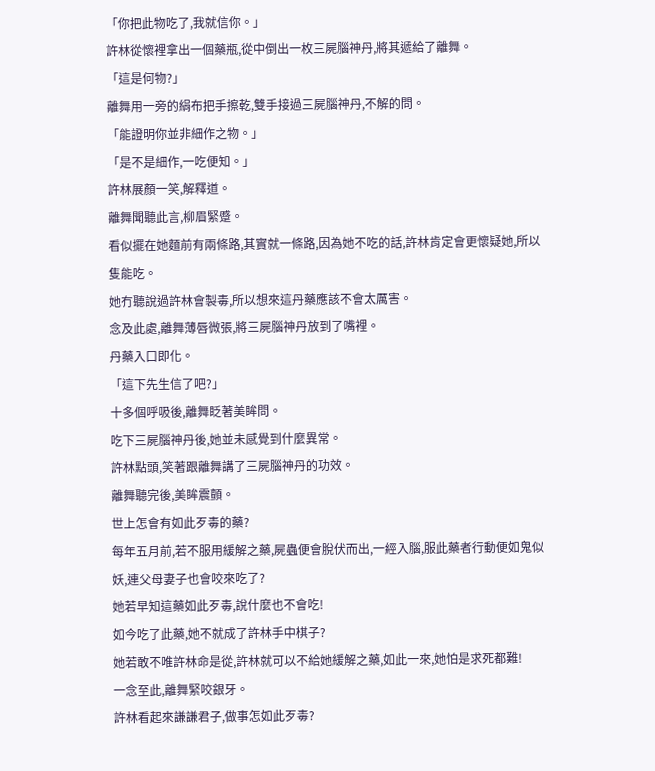「你把此物吃了,我就信你。」
許林從懷裡拿出一個藥瓶,從中倒出一枚三屍腦神丹,將其遞給了離舞。
「這是何物?」
離舞用一旁的絹布把手擦乾,雙手接過三屍腦神丹,不解的問。
「能證明你並非細作之物。」
「是不是細作,一吃便知。」
許林展顏一笑,解釋道。
離舞聞聽此言,柳眉緊蹙。
看似擺在她麵前有兩條路,其實就一條路,因為她不吃的話,許林肯定會更懷疑她,所以隻能吃。
她冇聽說過許林會製毒,所以想來這丹藥應該不會太厲害。
念及此處,離舞薄唇微張,將三屍腦神丹放到了嘴裡。
丹藥入口即化。
「這下先生信了吧?」
十多個呼吸後,離舞眨著美眸問。
吃下三屍腦神丹後,她並未感覺到什麼異常。
許林點頭,笑著跟離舞講了三屍腦神丹的功效。
離舞聽完後,美眸震顫。
世上怎會有如此歹毒的藥?
每年五月前,若不服用緩解之藥,屍蟲便會脫伏而出,一經入腦,服此藥者行動便如鬼似妖,連父母妻子也會咬來吃了?
她若早知這藥如此歹毒,說什麼也不會吃!
如今吃了此藥,她不就成了許林手中棋子?
她若敢不唯許林命是從,許林就可以不給她緩解之藥,如此一來,她怕是求死都難!
一念至此,離舞緊咬銀牙。
許林看起來謙謙君子,做事怎如此歹毒?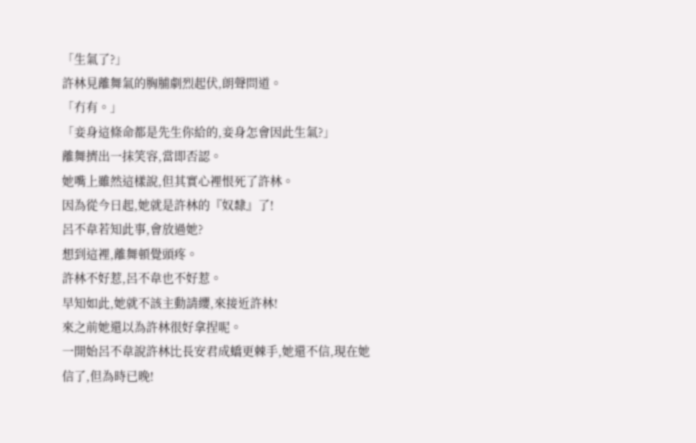「生氣了?」
許林見離舞氣的胸脯劇烈起伏,朗聲問道。
「冇有。」
「妾身這條命都是先生你給的,妾身怎會因此生氣?」
離舞擠出一抹笑容,當即否認。
她嘴上雖然這樣說,但其實心裡恨死了許林。
因為從今日起,她就是許林的『奴隸』了!
呂不韋若知此事,會放過她?
想到這裡,離舞頓覺頭疼。
許林不好惹,呂不韋也不好惹。
早知如此,她就不該主動請纓,來接近許林!
來之前她還以為許林很好拿捏呢。
一開始呂不韋說許林比長安君成蟜更棘手,她還不信,現在她信了,但為時已晚!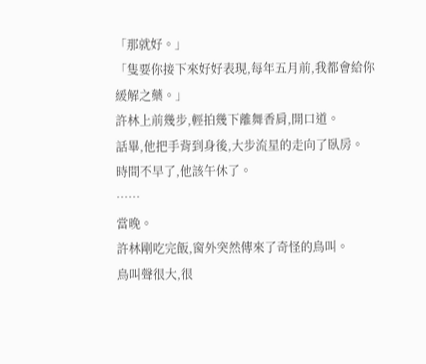「那就好。」
「隻要你接下來好好表現,每年五月前,我都會給你緩解之藥。」
許林上前幾步,輕拍幾下離舞香肩,開口道。
話畢,他把手背到身後,大步流星的走向了臥房。
時間不早了,他該午休了。
……
當晚。
許林剛吃完飯,窗外突然傳來了奇怪的鳥叫。
鳥叫聲很大,很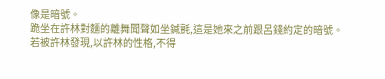像是暗號。
跪坐在許林對麵的離舞聞聲如坐鍼氈,這是她來之前跟呂錢約定的暗號。
若被許林發現,以許林的性格,不得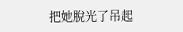把她脫光了吊起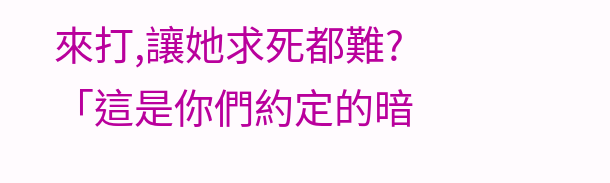來打,讓她求死都難?
「這是你們約定的暗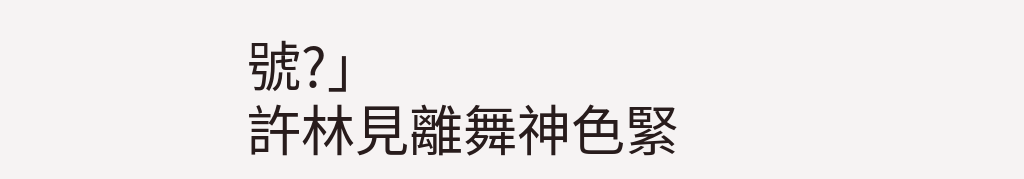號?」
許林見離舞神色緊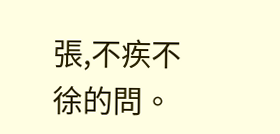張,不疾不徐的問。